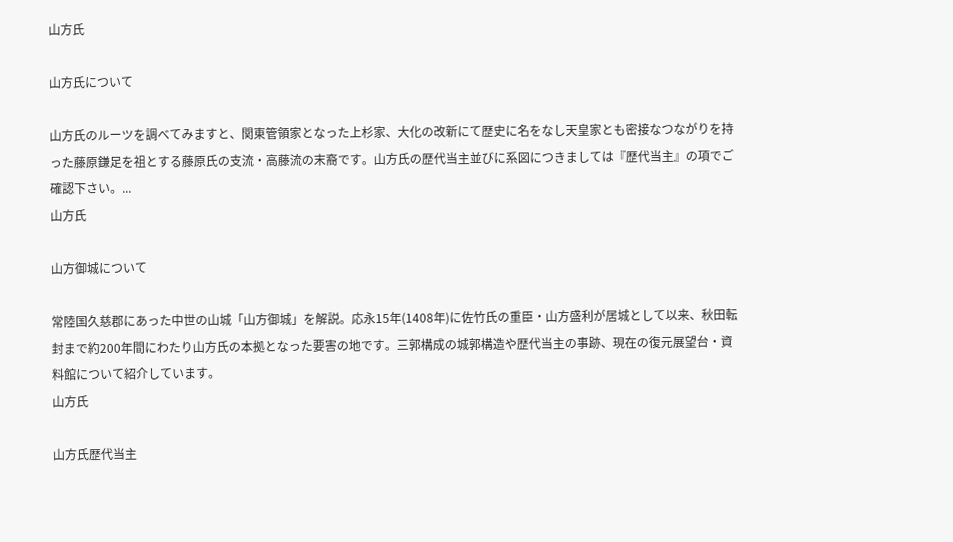山方氏

山方氏について

山方氏のルーツを調べてみますと、関東管領家となった上杉家、大化の改新にて歴史に名をなし天皇家とも密接なつながりを持った藤原鎌足を祖とする藤原氏の支流・高藤流の末裔です。山方氏の歴代当主並びに系図につきましては『歴代当主』の項でご確認下さい。...
山方氏

山方御城について

常陸国久慈郡にあった中世の山城「山方御城」を解説。応永15年(1408年)に佐竹氏の重臣・山方盛利が居城として以来、秋田転封まで約200年間にわたり山方氏の本拠となった要害の地です。三郭構成の城郭構造や歴代当主の事跡、現在の復元展望台・資料館について紹介しています。
山方氏

山方氏歴代当主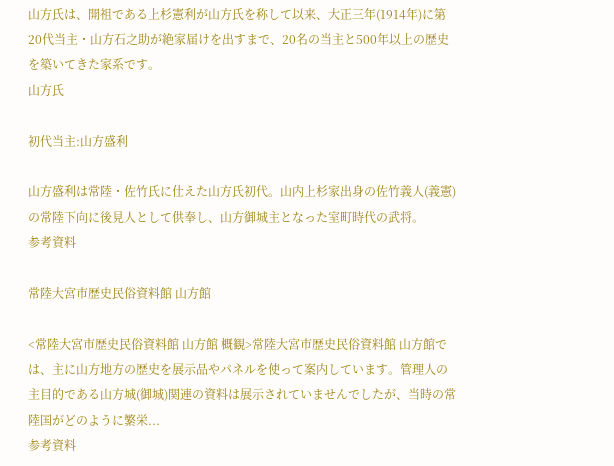山方氏は、開祖である上杉憲利が山方氏を称して以来、大正三年(1914年)に第20代当主・山方石之助が絶家届けを出すまで、20名の当主と500年以上の歴史を築いてきた家系です。
山方氏

初代当主:山方盛利

山方盛利は常陸・佐竹氏に仕えた山方氏初代。山内上杉家出身の佐竹義人(義憲)の常陸下向に後見人として供奉し、山方御城主となった室町時代の武将。
参考資料

常陸大宮市歴史民俗資料館 山方館

<常陸大宮市歴史民俗資料館 山方館 概観>常陸大宮市歴史民俗資料館 山方館では、主に山方地方の歴史を展示品やパネルを使って案内しています。管理人の主目的である山方城(御城)関連の資料は展示されていませんでしたが、当時の常陸国がどのように繁栄...
参考資料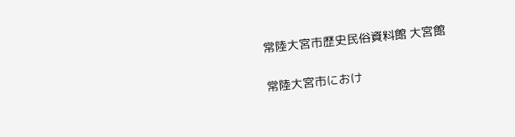常陸大宮市歴史民俗資料館 大宮館

常陸大宮市におけ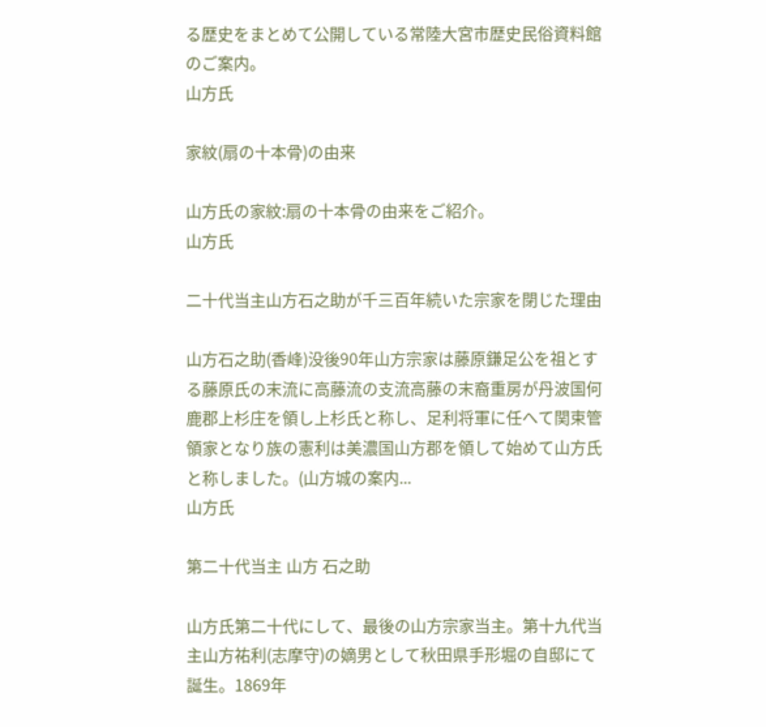る歴史をまとめて公開している常陸大宮市歴史民俗資料館のご案内。
山方氏

家紋(扇の十本骨)の由来

山方氏の家紋:扇の十本骨の由来をご紹介。
山方氏

二十代当主山方石之助が千三百年続いた宗家を閉じた理由

山方石之助(香峰)没後90年山方宗家は藤原鎌足公を祖とする藤原氏の末流に高藤流の支流高藤の末裔重房が丹波国何鹿郡上杉庄を領し上杉氏と称し、足利将軍に任へて関束管領家となり族の憲利は美濃国山方郡を領して始めて山方氏と称しました。(山方城の案内...
山方氏

第二十代当主 山方 石之助

山方氏第二十代にして、最後の山方宗家当主。第十九代当主山方祐利(志摩守)の嫡男として秋田県手形堀の自邸にて誕生。1869年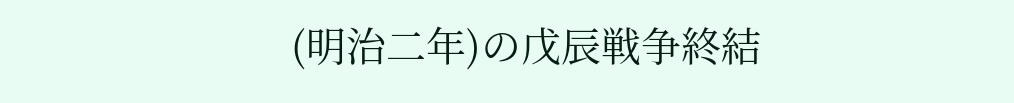(明治二年)の戊辰戦争終結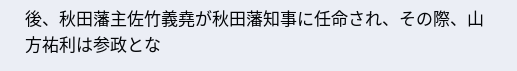後、秋田藩主佐竹義堯が秋田藩知事に任命され、その際、山方祐利は参政とな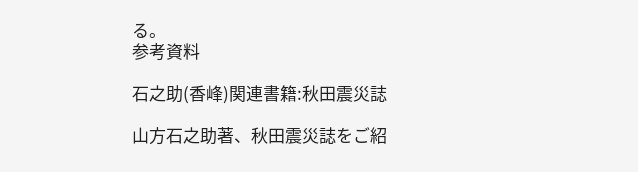る。
参考資料

石之助(香峰)関連書籍:秋田震災誌

山方石之助著、秋田震災誌をご紹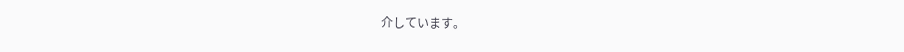介しています。